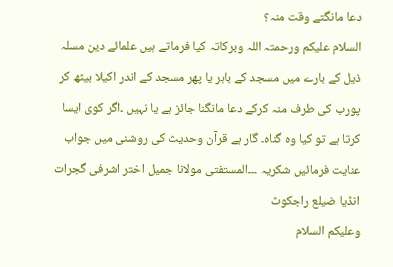دعا مانگتے وقت منہ؟
السلام علیکم ورحمتہ اللہ وبرکاتہ کیا فرماتے ہیں علمائے دین مسلہ ذیل کے بارے میں مسجد کے باہر یا پھر مسجد کے اندر اکیلا بیٹھ کر پورب کی طرف منہ کرکے دعا مانگنا جائز ہے یا نہیں ۔اگر کوی ایسا کرتا ہے تو کیا وہ گناہ۔ گار ہے قرآن وحدیث کی روشنی میں جواب عنایت فرمائیں شکریہ ۔۔۔المستفتی مولانا جمیل اختر اشرفی گجرات انڈیا ضیلع راجکوٹ
وعلیکم السلام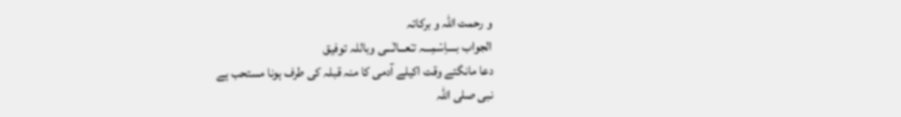و رحمت اللہ و برکاتہ
الجواب بــــاِسْمِـــہ تـَعـــالٰـــی وباللہ توفیق
دعا مانگتے وقت اکیلے آدمی کا منہ قبلہ کی طرف ہونا مستحب ہے
نبی صلی اللہ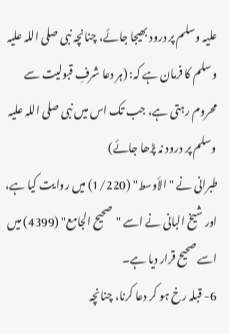علیہ وسلم پر درود بھیجا جائے، چنانچہ نبی صلی اللہ علیہ وسلم کا فرمان ہے کہ: (ہر دعا شرفِ قبولیت سے محروم رہتی ہے، جب تک اس میں نبی صلی اللہ علیہ وسلم پر درود نہ پڑھا جائے)
طبرانی نے "الأوسط" (1/220) میں روایت کیا ہے، اور شیخ البانی نے اسے "صحیح الجامع" (4399) میں اسے صحیح قرار دیا ہے۔
6- قبلہ رخ ہو کر دعا کرنا، چنانچہ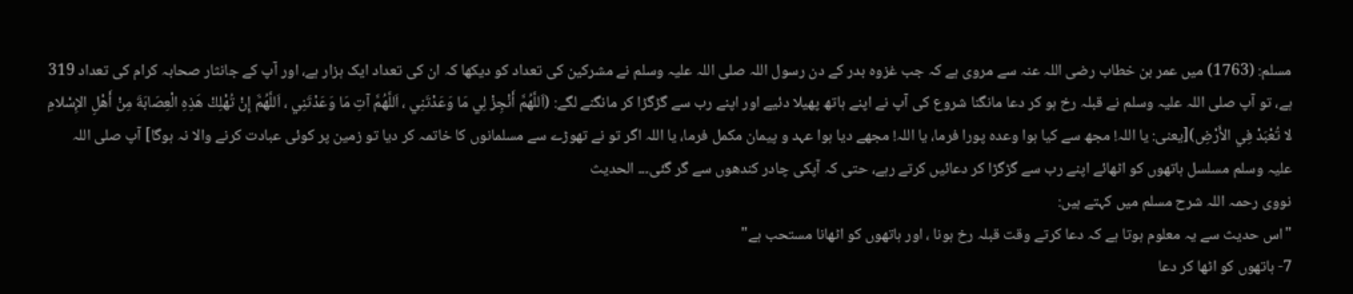مسلم: (1763) میں عمر بن خطاب رضی اللہ عنہ سے مروی ہے کہ جب غزوہ بدر کے دن رسول اللہ صلی اللہ علیہ وسلم نے مشرکین کی تعداد کو دیکھا کہ ان کی تعداد ایک ہزار ہے، اور آپ کے جانثار صحابہ کرام کی تعداد 319 ہے، تو آپ صلی اللہ علیہ وسلم نے قبلہ رخ ہو کر دعا مانگنا شروع کی آپ نے اپنے ہاتھ پھیلا دئیے اور اپنے رب سے گڑگڑا کر مانگنے لگے: (اَللَّهُمَّ أَنْجِزْ لِي مَا وَعَدْتَنِي ، اَللَّهُمَّ آتِ مَا وَعَدْتَنِي ، اَللَّهُمَّ إِنْ تُهْلِكْ هَذِهِ الْعِصَابَةَ مِنْ أَهْلِ الإِسْلامِ لا تُعْبَدْ فِي الأَرْضِ)[یعنی: یا اللہ! مجھ سے کیا ہوا وعدہ پورا فرما، یا اللہ! مجھے دیا ہوا عہد و پیمان مکمل فرما، یا اللہ اگر تو نے تھوڑے سے مسلمانوں کا خاتمہ کر دیا تو زمین پر کوئی عبادت کرنے والا نہ ہوگا] آپ صلی اللہ علیہ وسلم مسلسل ہاتھوں کو اٹھائے اپنے رب سے گڑگڑا کر دعائیں کرتے رہے، حتی کہ آپکی چادر کندھوں سے گر گئی۔۔۔ الحدیث
نووی رحمہ اللہ شرح مسلم میں کہتے ہیں:
"اس حدیث سے یہ معلوم ہوتا ہے کہ دعا کرتے وقت قبلہ رخ ہونا ، اور ہاتھوں کو اٹھانا مستحب ہے"
7- ہاتھوں کو اٹھا کر دعا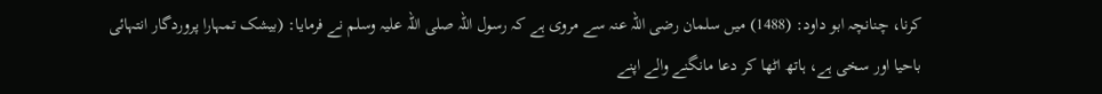کرنا، چنانچہ ابو داود: (1488) میں سلمان رضی اللہ عنہ سے مروی ہے کہ رسول اللہ صلی اللہ علیہ وسلم نے فرمایا: (بیشک تمہارا پروردگار انتہائی باحیا اور سخی ہے، ہاتھ اٹھا کر دعا مانگنے والے اپنے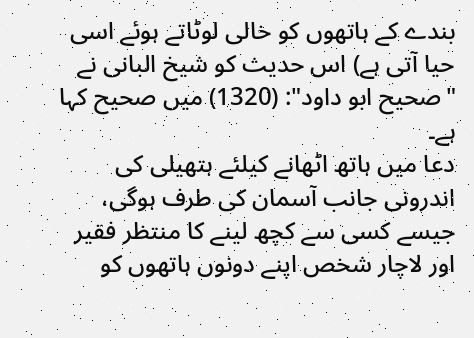بندے کے ہاتھوں کو خالی لوٹاتے ہوئے اسی حیا آتی ہے) اس حدیث کو شیخ البانی نے "صحیح ابو داود": (1320) میں صحیح کہا ہے۔
دعا میں ہاتھ اٹھانے کیلئے ہتھیلی کی اندرونی جانب آسمان کی طرف ہوگی، جیسے کسی سے کچھ لینے کا منتظر فقیر اور لاچار شخص اپنے دونوں ہاتھوں کو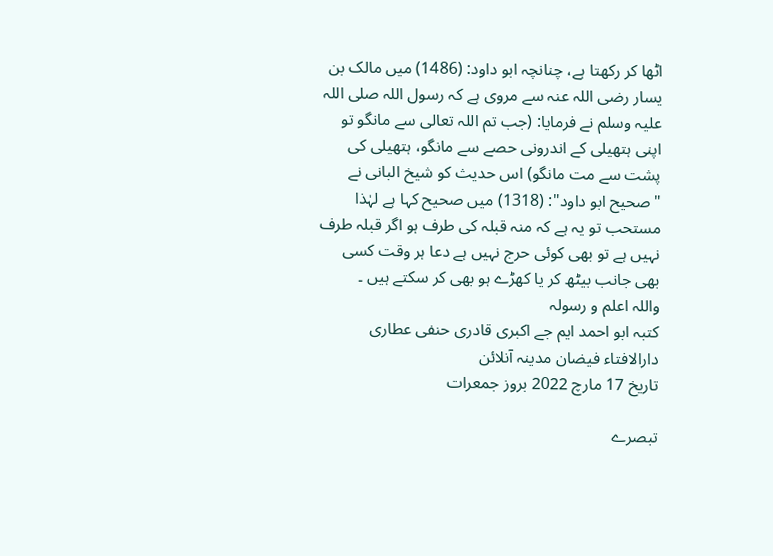اٹھا کر رکھتا ہے، چنانچہ ابو داود: (1486) میں مالک بن یسار رضی اللہ عنہ سے مروی ہے کہ رسول اللہ صلی اللہ علیہ وسلم نے فرمایا: (جب تم اللہ تعالی سے مانگو تو اپنی ہتھیلی کے اندرونی حصے سے مانگو، ہتھیلی کی پشت سے مت مانگو) اس حدیث کو شیخ البانی نے "صحیح ابو داود": (1318) میں صحیح کہا ہے لہٰذا مستحب تو یہ ہے کہ منہ قبلہ کی طرف ہو اگر قبلہ طرف نہیں ہے تو بھی کوئی حرج نہیں ہے دعا ہر وقت کسی بھی جانب بیٹھ کر یا کھڑے ہو بھی کر سکتے ہیں ۔
واللہ اعلم و رسولہ
کتبہ ابو احمد ایم جے اکبری قادری حنفی عطاری
دارالافتاء فیضان مدینہ آنلائن
تاریخ 17 مارچ 2022 بروز جمعرات

تبصرے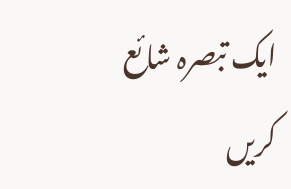ایک تبصرہ شائع کریں